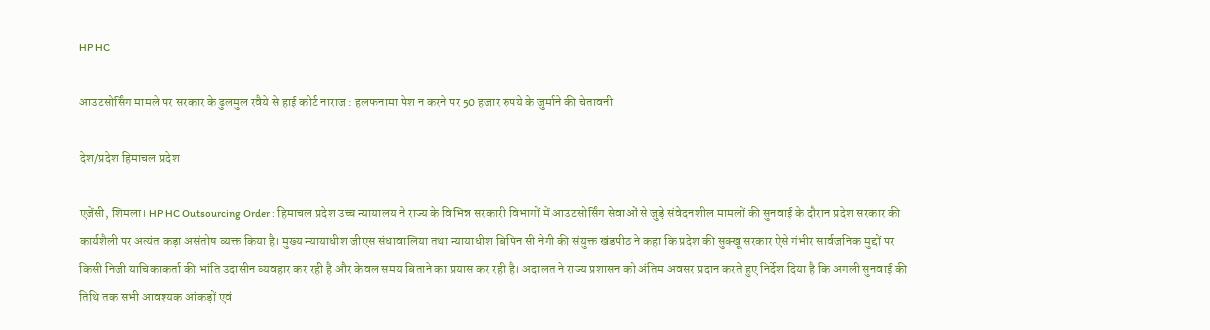HP HC

आउटसोर्सिंग मामले पर सरकार के ढुलमुल रवैये से हाई कोर्ट नाराज : हलफनामा पेश न करने पर 50 हजार रुपये के जुर्माने की चेतावनी

देश/प्रदेश हिमाचल प्रदेश

एजेंसी, शिमला। HP HC Outsourcing Order : हिमाचल प्रदेश उच्च न्यायालय ने राज्य के विभिन्न सरकारी विभागों में आउटसोर्सिंग सेवाओं से जुड़े संवेदनशील मामलों की सुनवाई के दौरान प्रदेश सरकार की कार्यशैली पर अत्यंत कड़ा असंतोष व्यक्त किया है। मुख्य न्यायाधीश जीएस संधावालिया तथा न्यायाधीश बिपिन सी नेगी की संयुक्त खंडपीठ ने कहा कि प्रदेश की सुक्खू सरकार ऐसे गंभीर सार्वजनिक मुद्दों पर किसी निजी याचिकाकर्ता की भांति उदासीन व्यवहार कर रही है और केवल समय बिताने का प्रयास कर रही है। अदालत ने राज्य प्रशासन को अंतिम अवसर प्रदान करते हुए निर्देश दिया है कि अगली सुनवाई की तिथि तक सभी आवश्यक आंकड़ों एवं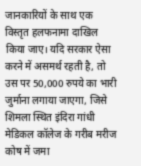जानकारियों के साथ एक विस्तृत हलफनामा दाखिल किया जाए। यदि सरकार ऐसा करने में असमर्थ रहती है, तो उस पर 50,000 रुपये का भारी जुर्माना लगाया जाएगा, जिसे शिमला स्थित इंदिरा गांधी मेडिकल कॉलेज के गरीब मरीज कोष में जमा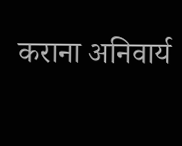कराना अनिवार्य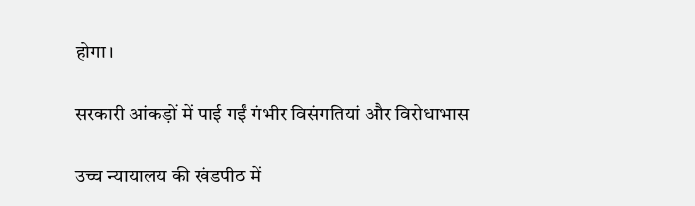होगा।

सरकारी आंकड़ों में पाई गईं गंभीर विसंगतियां और विरोधाभास

उच्च न्यायालय की खंडपीठ में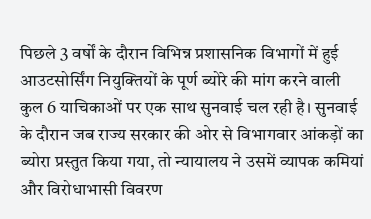पिछले 3 वर्षों के दौरान विभिन्न प्रशासनिक विभागों में हुई आउटसोर्सिंग नियुक्तियों के पूर्ण ब्योरे की मांग करने वाली कुल 6 याचिकाओं पर एक साथ सुनवाई चल रही है। सुनवाई के दौरान जब राज्य सरकार की ओर से विभागवार आंकड़ों का ब्योरा प्रस्तुत किया गया, तो न्यायालय ने उसमें व्यापक कमियां और विरोधाभासी विवरण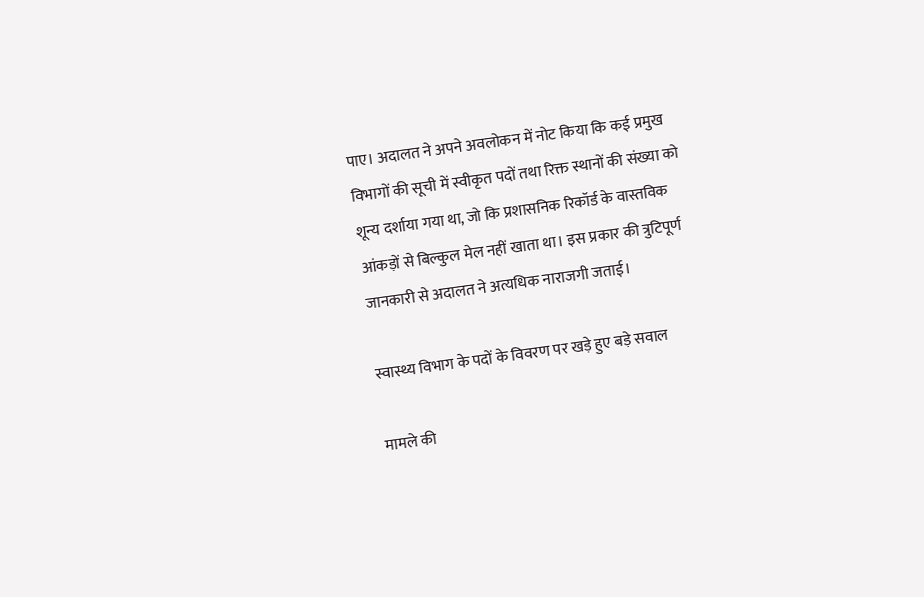पाए। अदालत ने अपने अवलोकन में नोट किया कि कई प्रमुख विभागों की सूची में स्वीकृत पदों तथा रिक्त स्थानों की संख्या को शून्य दर्शाया गया था, जो कि प्रशासनिक रिकॉर्ड के वास्तविक आंकड़ों से बिल्कुल मेल नहीं खाता था। इस प्रकार की त्रुटिपूर्ण जानकारी से अदालत ने अत्यधिक नाराजगी जताई।

स्वास्थ्य विभाग के पदों के विवरण पर खड़े हुए बड़े सवाल

मामले की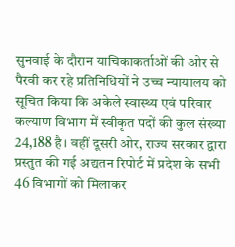सुनवाई के दौरान याचिकाकर्ताओं की ओर से पैरवी कर रहे प्रतिनिधियों ने उच्च न्यायालय को सूचित किया कि अकेले स्वास्थ्य एवं परिवार कल्याण विभाग में स्वीकृत पदों की कुल संख्या 24,188 है। वहीं दूसरी ओर, राज्य सरकार द्वारा प्रस्तुत की गई अद्यतन रिपोर्ट में प्रदेश के सभी 46 विभागों को मिलाकर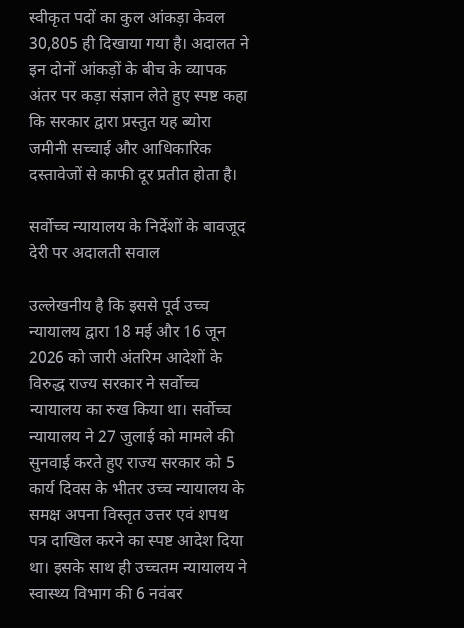स्वीकृत पदों का कुल आंकड़ा केवल 30,805 ही दिखाया गया है। अदालत ने इन दोनों आंकड़ों के बीच के व्यापक अंतर पर कड़ा संज्ञान लेते हुए स्पष्ट कहा कि सरकार द्वारा प्रस्तुत यह ब्योरा जमीनी सच्चाई और आधिकारिक दस्तावेजों से काफी दूर प्रतीत होता है।

सर्वोच्च न्यायालय के निर्देशों के बावजूद देरी पर अदालती सवाल

उल्लेखनीय है कि इससे पूर्व उच्च न्यायालय द्वारा 18 मई और 16 जून 2026 को जारी अंतरिम आदेशों के विरुद्ध राज्य सरकार ने सर्वोच्च न्यायालय का रुख किया था। सर्वोच्च न्यायालय ने 27 जुलाई को मामले की सुनवाई करते हुए राज्य सरकार को 5 कार्य दिवस के भीतर उच्च न्यायालय के समक्ष अपना विस्तृत उत्तर एवं शपथ पत्र दाखिल करने का स्पष्ट आदेश दिया था। इसके साथ ही उच्चतम न्यायालय ने स्वास्थ्य विभाग की 6 नवंबर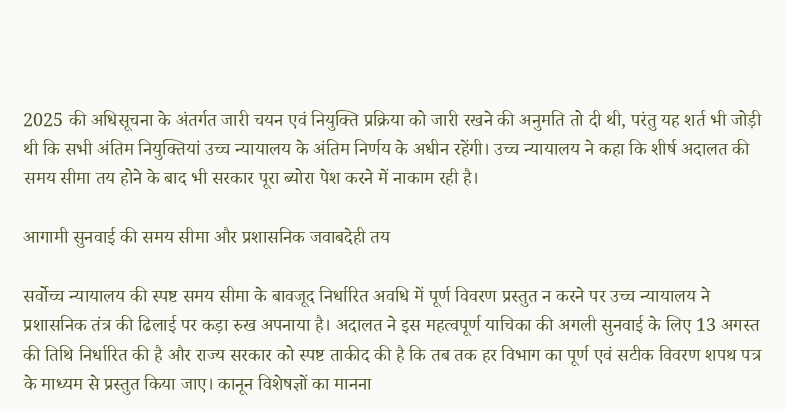2025 की अधिसूचना के अंतर्गत जारी चयन एवं नियुक्ति प्रक्रिया को जारी रखने की अनुमति तो दी थी, परंतु यह शर्त भी जोड़ी थी कि सभी अंतिम नियुक्तियां उच्च न्यायालय के अंतिम निर्णय के अधीन रहेंगी। उच्च न्यायालय ने कहा कि शीर्ष अदालत की समय सीमा तय होने के बाद भी सरकार पूरा ब्योरा पेश करने में नाकाम रही है।

आगामी सुनवाई की समय सीमा और प्रशासनिक जवाबदेही तय

सर्वोच्च न्यायालय की स्पष्ट समय सीमा के बावजूद निर्धारित अवधि में पूर्ण विवरण प्रस्तुत न करने पर उच्च न्यायालय ने प्रशासनिक तंत्र की ढिलाई पर कड़ा रुख अपनाया है। अदालत ने इस महत्वपूर्ण याचिका की अगली सुनवाई के लिए 13 अगस्त की तिथि निर्धारित की है और राज्य सरकार को स्पष्ट ताकीद की है कि तब तक हर विभाग का पूर्ण एवं सटीक विवरण शपथ पत्र के माध्यम से प्रस्तुत किया जाए। कानून विशेषज्ञों का मानना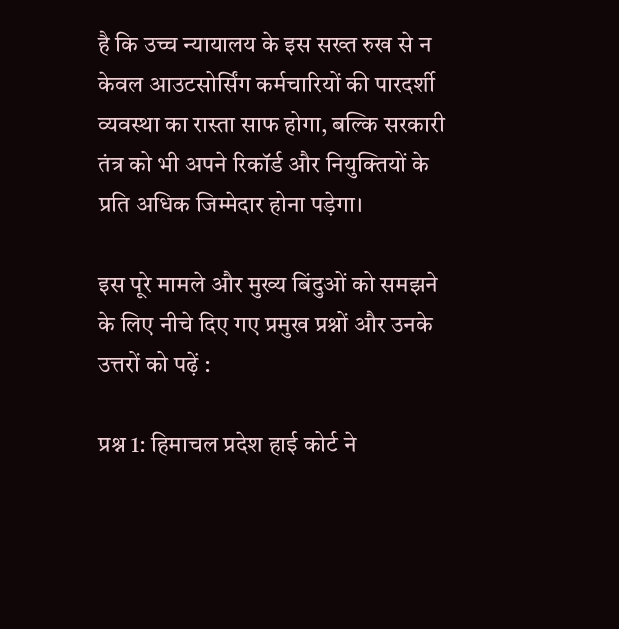है कि उच्च न्यायालय के इस सख्त रुख से न केवल आउटसोर्सिंग कर्मचारियों की पारदर्शी व्यवस्था का रास्ता साफ होगा, बल्कि सरकारी तंत्र को भी अपने रिकॉर्ड और नियुक्तियों के प्रति अधिक जिम्मेदार होना पड़ेगा।

इस पूरे मामले और मुख्य बिंदुओं को समझने के लिए नीचे दिए गए प्रमुख प्रश्नों और उनके उत्तरों को पढ़ें :

प्रश्न 1: हिमाचल प्रदेश हाई कोर्ट ने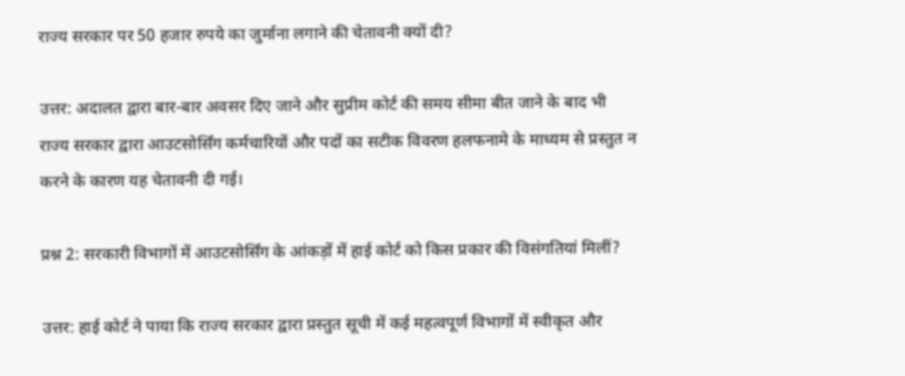राज्य सरकार पर 50 हजार रुपये का जुर्माना लगाने की चेतावनी क्यों दी?

उत्तर: अदालत द्वारा बार-बार अवसर दिए जाने और सुप्रीम कोर्ट की समय सीमा बीत जाने के बाद भी राज्य सरकार द्वारा आउटसोर्सिंग कर्मचारियों और पदों का सटीक विवरण हलफनामे के माध्यम से प्रस्तुत न करने के कारण यह चेतावनी दी गई।

प्रश्न 2: सरकारी विभागों में आउटसोर्सिंग के आंकड़ों में हाई कोर्ट को किस प्रकार की विसंगतियां मिलीं?

उत्तर: हाई कोर्ट ने पाया कि राज्य सरकार द्वारा प्रस्तुत सूची में कई महत्वपूर्ण विभागों में स्वीकृत और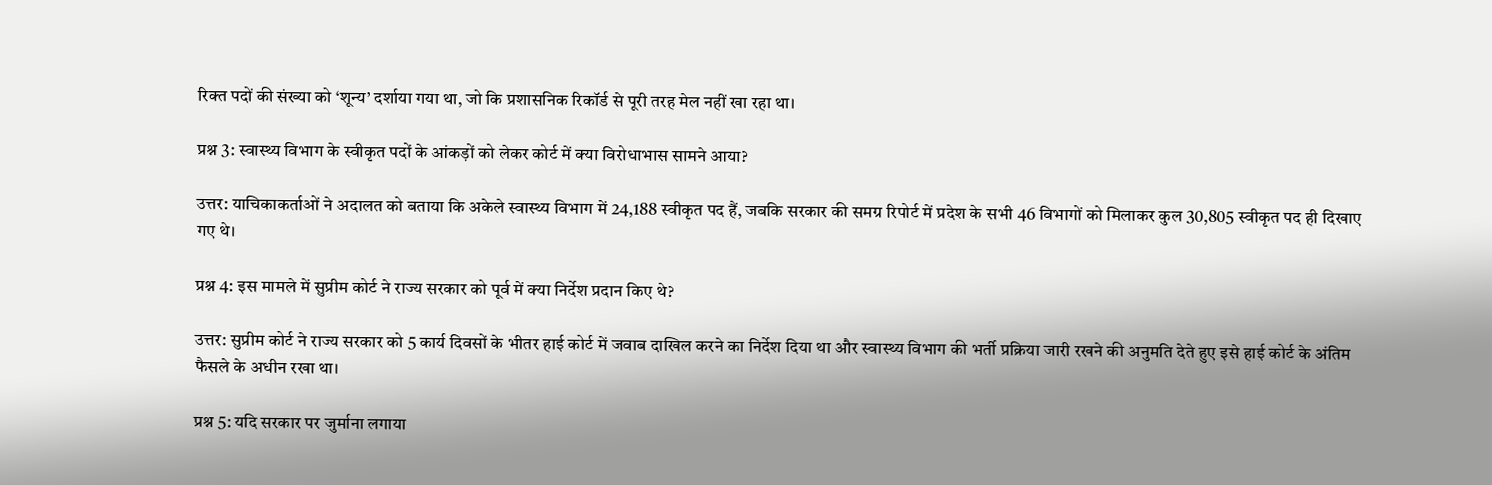रिक्त पदों की संख्या को ‘शून्य’ दर्शाया गया था, जो कि प्रशासनिक रिकॉर्ड से पूरी तरह मेल नहीं खा रहा था।

प्रश्न 3: स्वास्थ्य विभाग के स्वीकृत पदों के आंकड़ों को लेकर कोर्ट में क्या विरोधाभास सामने आया?

उत्तर: याचिकाकर्ताओं ने अदालत को बताया कि अकेले स्वास्थ्य विभाग में 24,188 स्वीकृत पद हैं, जबकि सरकार की समग्र रिपोर्ट में प्रदेश के सभी 46 विभागों को मिलाकर कुल 30,805 स्वीकृत पद ही दिखाए गए थे।

प्रश्न 4: इस मामले में सुप्रीम कोर्ट ने राज्य सरकार को पूर्व में क्या निर्देश प्रदान किए थे?

उत्तर: सुप्रीम कोर्ट ने राज्य सरकार को 5 कार्य दिवसों के भीतर हाई कोर्ट में जवाब दाखिल करने का निर्देश दिया था और स्वास्थ्य विभाग की भर्ती प्रक्रिया जारी रखने की अनुमति देते हुए इसे हाई कोर्ट के अंतिम फैसले के अधीन रखा था।

प्रश्न 5: यदि सरकार पर जुर्माना लगाया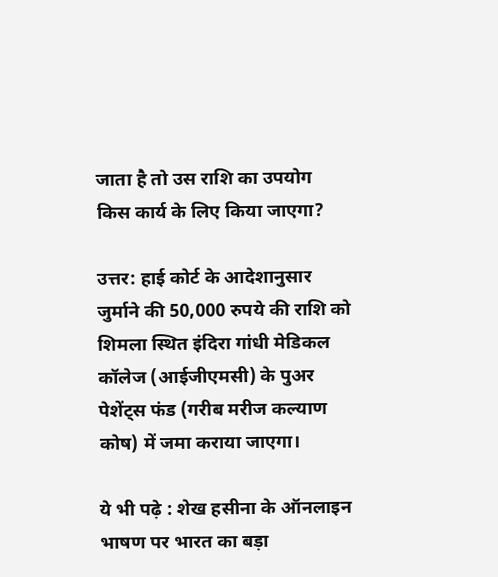जाता है तो उस राशि का उपयोग किस कार्य के लिए किया जाएगा?

उत्तर: हाई कोर्ट के आदेशानुसार जुर्माने की 50,000 रुपये की राशि को शिमला स्थित इंदिरा गांधी मेडिकल कॉलेज (आईजीएमसी) के पुअर पेशेंट्स फंड (गरीब मरीज कल्याण कोष) में जमा कराया जाएगा।

ये भी पढ़े : शेख हसीना के ऑनलाइन भाषण पर भारत का बड़ा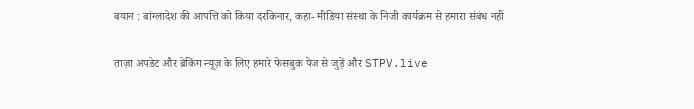बयान : बांग्लादेश की आपत्ति को किया दरकिनार, कहा- मीडिया संस्था के निजी कार्यक्रम से हमारा संबंध नहीं

ताज़ा अपडेट और ब्रेकिंग न्यूज़ के लिए हमारे फेसबुक पेज से जुड़ें और STPV.live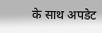के साथ अपडेट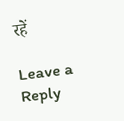रहें

Leave a Reply